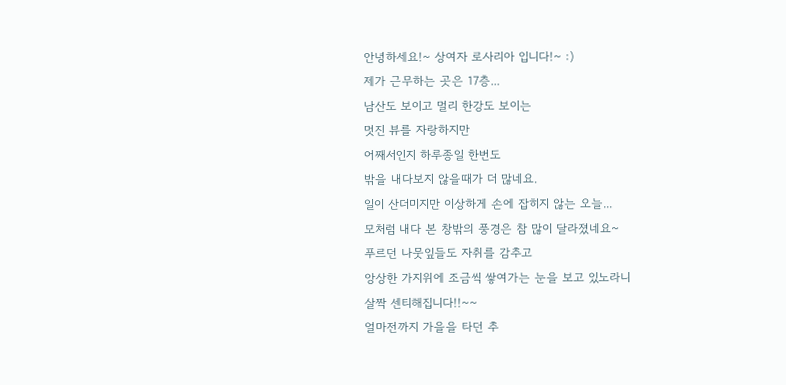안녕하세요!~ 상여자 로사리아 입니다!~ :)
제가 근무하는 곳은 17층...
남산도 보이고 멀리 한강도 보이는
멋진 뷰를 자랑하지만
어째서인지 하루종일 한번도
밖을 내다보지 않을때가 더 많네요.
일이 산더미지만 이상하게 손에 잡히지 않는 오늘...
모처럼 내다 본 창밖의 풍경은 참 많이 달라졌네요~
푸르던 나뭇잎들도 자취를 감추고
앙상한 가지위에 조금씩 쌓여가는 눈을 보고 있노라니
살짝 센티해집니다!!~~
얼마전까지 가을을 타던 추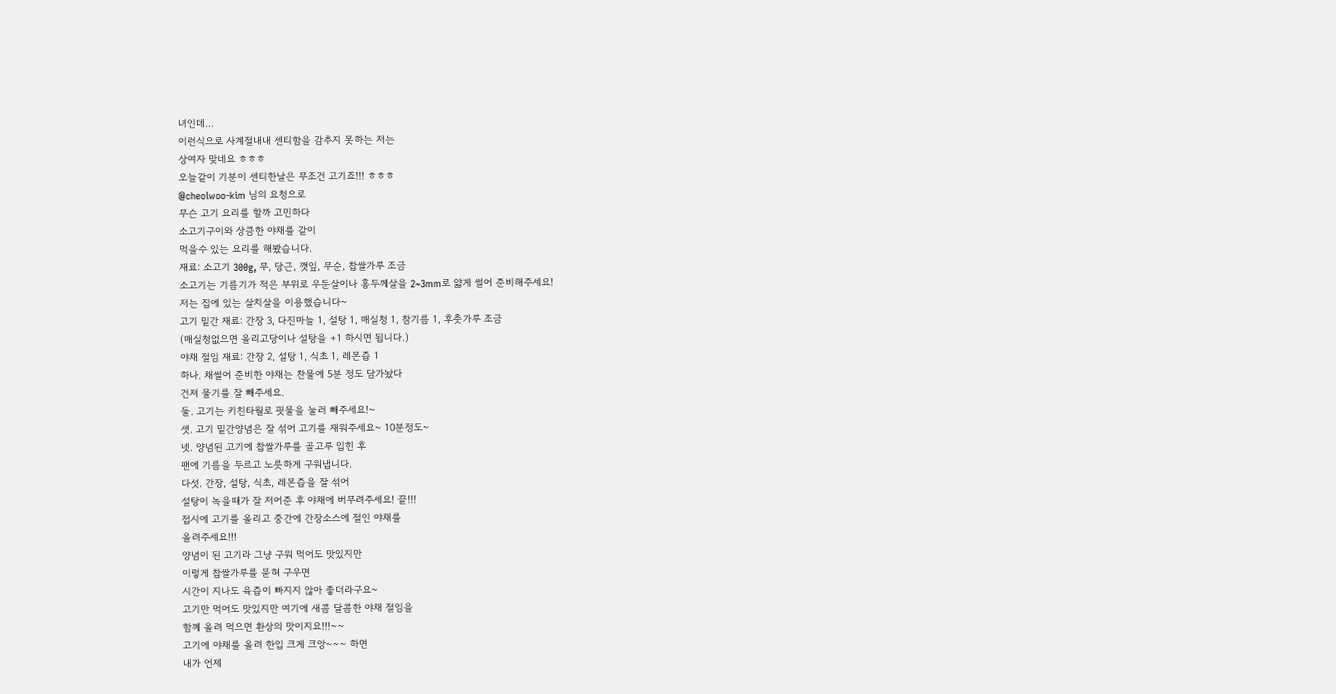녀인데...
이런식으로 사계절내내 센티함을 감추지 못하는 저는
상여자 맞네요 ㅎㅎㅎ
오늘같이 기분이 센티한날은 무조건 고기죠!!! ㅎㅎㅎ
@cheolwoo-kim 님의 요청으로
무슨 고기 요리를 할까 고민하다
소고기구이와 상큼한 야채를 같이
먹을수 있는 요리를 해봤습니다.
재료: 소고기 300g, 무, 당근, 깻잎, 무순, 찹쌀가루 조금
소고기는 기름기가 적은 부위로 우둔살이나 홍두께살을 2~3mm로 얇게 썰어 준비해주세요!
저는 집에 있는 살치살을 이용했습니다~
고기 밑간 재료: 간장 3, 다진마늘 1, 설탕 1, 매실청 1, 참기름 1, 후춧가루 조금
(매실청없으면 올리고당이나 설탕을 +1 하시면 됩니다.)
야채 절임 재료: 간장 2, 설탕 1, 식초 1, 레몬즙 1
하나. 채썰어 준비한 야채는 찬물에 5분 정도 담가놨다
건져 물기를 잘 빼주세요.
둘. 고기는 키친타월로 핏물을 눌러 빼주세요!~
셋. 고기 밑간양념은 잘 섞어 고기를 재워주세요~ 10분정도~
넷. 양념된 고기에 찹쌀가루를 골고루 입힌 후
팬에 기름을 두르고 노릇하게 구워냅니다.
다섯. 간장, 설탕, 식초, 레몬즙을 잘 섞어
설탕이 녹을때가 잘 저어준 후 야채에 버무려주세요! 끝!!!
접시에 고기를 올리고 중간에 간장소스에 절인 야채를
올려주세요!!!
양념이 된 고기라 그냥 구워 먹어도 맛있지만
이렇게 찹쌀가루를 묻혀 구우면
시간이 지나도 육즙이 빠지지 않아 좋더라구요~
고기만 먹어도 맛있지만 여기에 새콤 달콤한 야채 절임을
함꼐 올려 먹으면 환상의 맛이지요!!!~~
고기에 야채를 올려 한입 크게 크앙~~~ 하면
내가 언제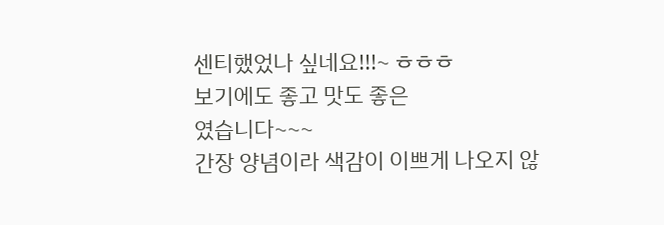센티했었나 싶네요!!!~ ㅎㅎㅎ
보기에도 좋고 맛도 좋은
였습니다~~~
간장 양념이라 색감이 이쁘게 나오지 않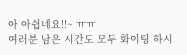아 아쉽네요!!~ ㅠㅠ
여러분 남은 시간도 모두 화이팅 하시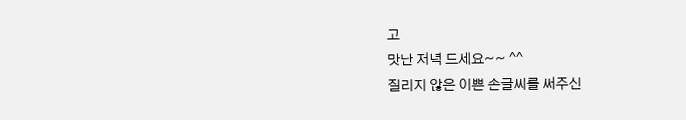고
맛난 저녁 드세요~~ ^^
질리지 않은 이쁜 손글씨를 써주신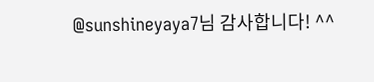@sunshineyaya7님 감사합니다! ^^